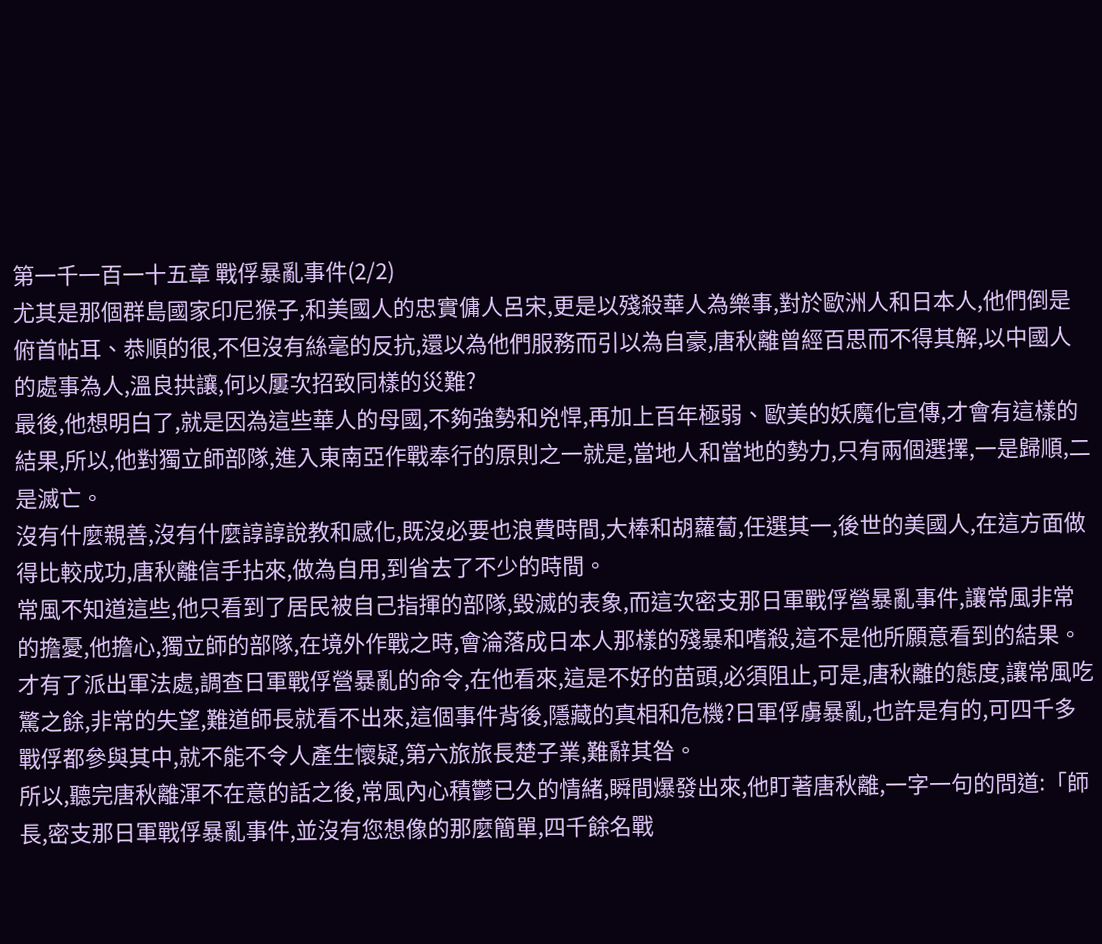第一千一百一十五章 戰俘暴亂事件(2/2)
尤其是那個群島國家印尼猴子,和美國人的忠實傭人呂宋,更是以殘殺華人為樂事,對於歐洲人和日本人,他們倒是俯首帖耳、恭順的很,不但沒有絲毫的反抗,還以為他們服務而引以為自豪,唐秋離曾經百思而不得其解,以中國人的處事為人,溫良拱讓,何以屢次招致同樣的災難?
最後,他想明白了,就是因為這些華人的母國,不夠強勢和兇悍,再加上百年極弱、歐美的妖魔化宣傳,才會有這樣的結果,所以,他對獨立師部隊,進入東南亞作戰奉行的原則之一就是,當地人和當地的勢力,只有兩個選擇,一是歸順,二是滅亡。
沒有什麼親善,沒有什麼諄諄說教和感化,既沒必要也浪費時間,大棒和胡蘿蔔,任選其一,後世的美國人,在這方面做得比較成功,唐秋離信手拈來,做為自用,到省去了不少的時間。
常風不知道這些,他只看到了居民被自己指揮的部隊,毀滅的表象,而這次密支那日軍戰俘營暴亂事件,讓常風非常的擔憂,他擔心,獨立師的部隊,在境外作戰之時,會淪落成日本人那樣的殘暴和嗜殺,這不是他所願意看到的結果。
才有了派出軍法處,調查日軍戰俘營暴亂的命令,在他看來,這是不好的苗頭,必須阻止,可是,唐秋離的態度,讓常風吃驚之餘,非常的失望,難道師長就看不出來,這個事件背後,隱藏的真相和危機?日軍俘虜暴亂,也許是有的,可四千多戰俘都參與其中,就不能不令人產生懷疑,第六旅旅長楚子業,難辭其咎。
所以,聽完唐秋離渾不在意的話之後,常風內心積鬱已久的情緒,瞬間爆發出來,他盯著唐秋離,一字一句的問道:「師長,密支那日軍戰俘暴亂事件,並沒有您想像的那麼簡單,四千餘名戰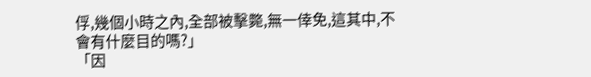俘,幾個小時之內,全部被擊斃,無一倖免,這其中,不會有什麼目的嗎?」
「因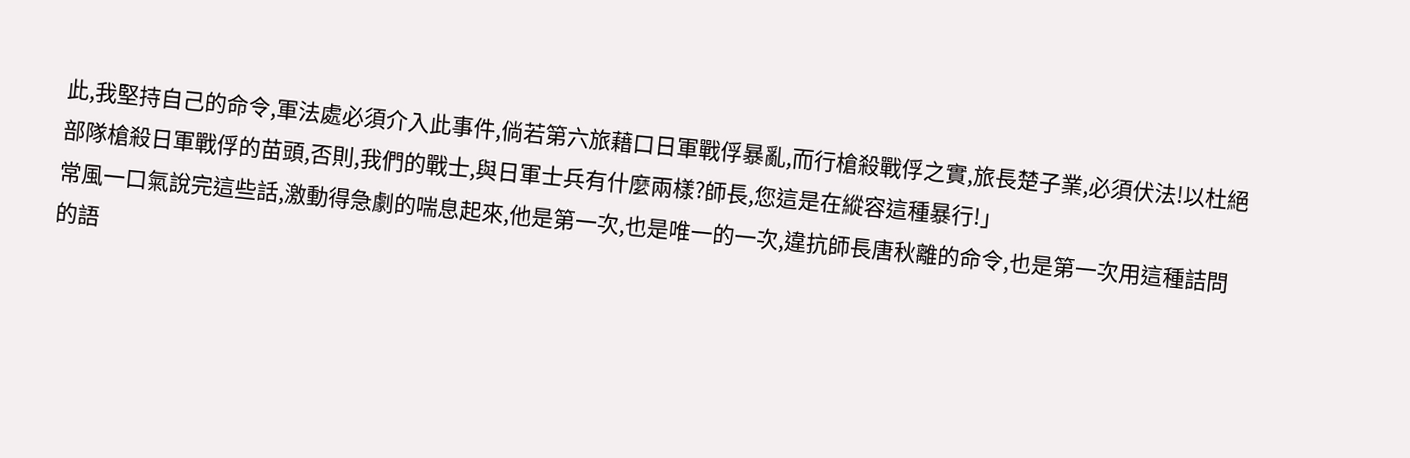此,我堅持自己的命令,軍法處必須介入此事件,倘若第六旅藉口日軍戰俘暴亂,而行槍殺戰俘之實,旅長楚子業,必須伏法!以杜絕部隊槍殺日軍戰俘的苗頭,否則,我們的戰士,與日軍士兵有什麼兩樣?師長,您這是在縱容這種暴行!」
常風一口氣說完這些話,激動得急劇的喘息起來,他是第一次,也是唯一的一次,違抗師長唐秋離的命令,也是第一次用這種詰問的語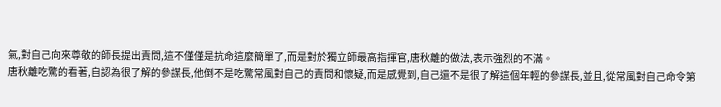氣,對自己向來尊敬的師長提出責問,這不僅僅是抗命這麼簡單了,而是對於獨立師最高指揮官,唐秋離的做法,表示強烈的不滿。
唐秋離吃驚的看著,自認為很了解的參謀長,他倒不是吃驚常風對自己的責問和懷疑,而是感覺到,自己還不是很了解這個年輕的參謀長,並且,從常風對自己命令第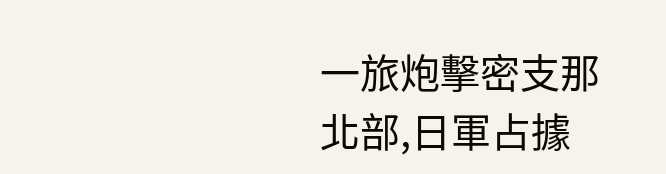一旅炮擊密支那北部,日軍占據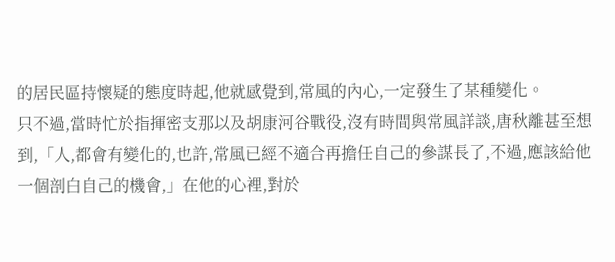的居民區持懷疑的態度時起,他就感覺到,常風的內心,一定發生了某種變化。
只不過,當時忙於指揮密支那以及胡康河谷戰役,沒有時間與常風詳談,唐秋離甚至想到,「人,都會有變化的,也許,常風已經不適合再擔任自己的參謀長了,不過,應該給他一個剖白自己的機會,」在他的心裡,對於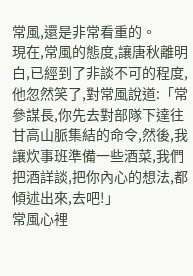常風,還是非常看重的。
現在,常風的態度,讓唐秋離明白,已經到了非談不可的程度,他忽然笑了,對常風說道:「常參謀長,你先去對部隊下達往甘高山脈集結的命令,然後,我讓炊事班準備一些酒菜,我們把酒詳談,把你內心的想法,都傾述出來,去吧!」
常風心裡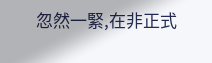忽然一緊,在非正式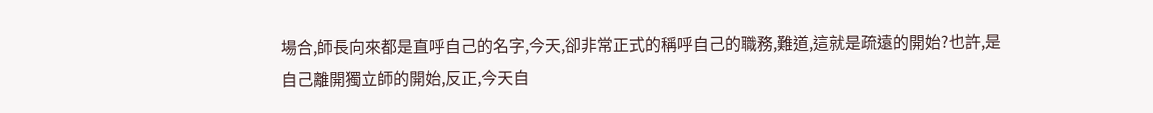場合,師長向來都是直呼自己的名字,今天,卻非常正式的稱呼自己的職務,難道,這就是疏遠的開始?也許,是自己離開獨立師的開始,反正,今天自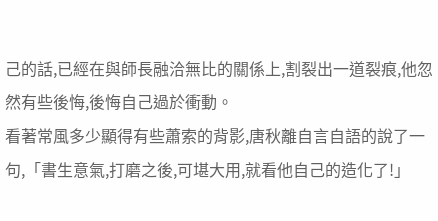己的話,已經在與師長融洽無比的關係上,割裂出一道裂痕,他忽然有些後悔,後悔自己過於衝動。
看著常風多少顯得有些蕭索的背影,唐秋離自言自語的說了一句,「書生意氣,打磨之後,可堪大用,就看他自己的造化了!」